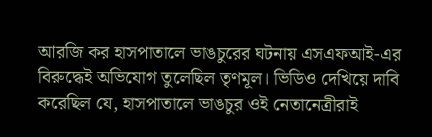আরজি কর হাসপাতালে ভাঙচুরের ঘটনায় এসএফআই-এর বিরুদ্ধেই অভিযোগ তুলেছিল তৃণমূল। ভিডিও দেখিয়ে দাবি করেছিল যে, হাসপাতালে ভাঙচুর ওই নেতানেত্রীরাই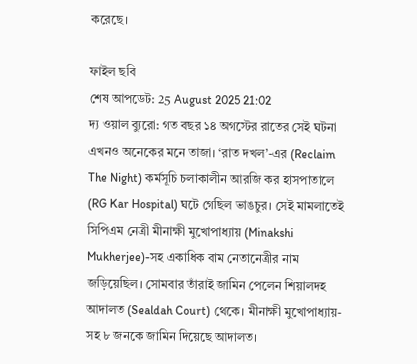করেছে।

ফাইল ছবি
শেষ আপডেট: 25 August 2025 21:02
দ্য ওয়াল ব্যুরো: গত বছর ১৪ অগস্টের রাতের সেই ঘটনা এখনও অনেকের মনে তাজা। ‘রাত দখল’-এর (Reclaim The Night) কর্মসূচি চলাকালীন আরজি কর হাসপাতালে (RG Kar Hospital) ঘটে গেছিল ভাঙচুর। সেই মামলাতেই সিপিএম নেত্রী মীনাক্ষী মুখোপাধ্যায় (Minakshi Mukherjee)-সহ একাধিক বাম নেতানেত্রীর নাম জড়িয়েছিল। সোমবার তাঁরাই জামিন পেলেন শিয়ালদহ আদালত (Sealdah Court) থেকে। মীনাক্ষী মুখোপাধ্যায়-সহ ৮ জনকে জামিন দিয়েছে আদালত।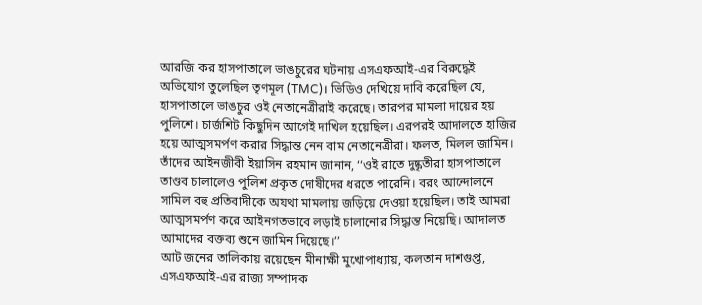আরজি কর হাসপাতালে ভাঙচুরের ঘটনায় এসএফআই-এর বিরুদ্ধেই অভিযোগ তুলেছিল তৃণমূল (TMC)। ভিডিও দেখিয়ে দাবি করেছিল যে, হাসপাতালে ভাঙচুর ওই নেতানেত্রীরাই করেছে। তারপর মামলা দায়ের হয় পুলিশে। চার্জশিট কিছুদিন আগেই দাখিল হয়েছিল। এরপরই আদালতে হাজির হয়ে আত্মসমর্পণ করার সিদ্ধান্ত নেন বাম নেতানেত্রীরা। ফলত, মিলল জামিন।
তাঁদের আইনজীবী ইয়াসিন রহমান জানান, ‘‘ওই রাতে দুষ্কৃতীরা হাসপাতালে তাণ্ডব চালালেও পুলিশ প্রকৃত দোষীদের ধরতে পারেনি। বরং আন্দোলনে সামিল বহু প্রতিবাদীকে অযথা মামলায় জড়িয়ে দেওয়া হয়েছিল। তাই আমরা আত্মসমর্পণ করে আইনগতভাবে লড়াই চালানোর সিদ্ধান্ত নিয়েছি। আদালত আমাদের বক্তব্য শুনে জামিন দিয়েছে।’’
আট জনের তালিকায় রয়েছেন মীনাক্ষী মুখোপাধ্যায়, কলতান দাশগুপ্ত, এসএফআই-এর রাজ্য সম্পাদক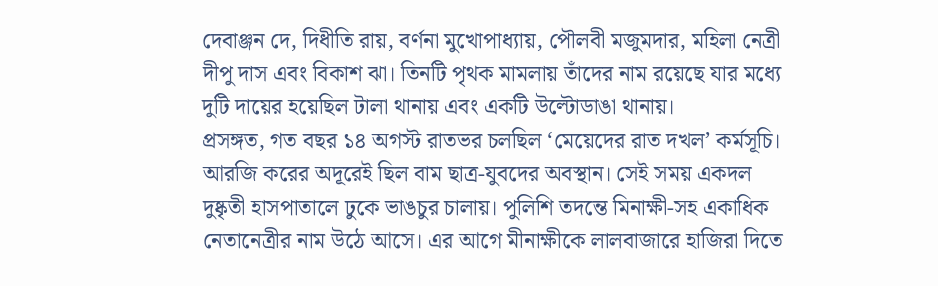দেবাঞ্জন দে, দিধীতি রায়, বর্ণনা মুখোপাধ্যায়, পৌলবী মজুমদার, মহিলা নেত্রী দীপু দাস এবং বিকাশ ঝা। তিনটি পৃথক মামলায় তাঁদের নাম রয়েছে যার মধ্যে দুটি দায়ের হয়েছিল টালা থানায় এবং একটি উল্টোডাঙা থানায়।
প্রসঙ্গত, গত বছর ১৪ অগস্ট রাতভর চলছিল ‘মেয়েদের রাত দখল’ কর্মসূচি। আরজি করের অদূরেই ছিল বাম ছাত্র-যুবদের অবস্থান। সেই সময় একদল দুষ্কৃতী হাসপাতালে ঢুকে ভাঙচুর চালায়। পুলিশি তদন্তে মিনাক্ষী-সহ একাধিক নেতানেত্রীর নাম উঠে আসে। এর আগে মীনাক্ষীকে লালবাজারে হাজিরা দিতে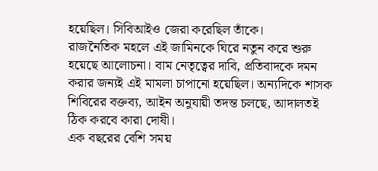হয়েছিল। সিবিআইও জেরা করেছিল তাঁকে।
রাজনৈতিক মহলে এই জামিনকে ঘিরে নতুন করে শুরু হয়েছে আলোচনা। বাম নেতৃত্বের দাবি, প্রতিবাদকে দমন করার জন্যই এই মামলা চাপানো হয়েছিল। অন্যদিকে শাসক শিবিরের বক্তব্য, আইন অনুযায়ী তদন্ত চলছে, আদালতই ঠিক করবে কারা দোষী।
এক বছরের বেশি সময়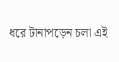ধরে টানাপড়েন চলা এই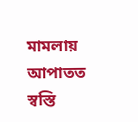মামলায় আপাতত স্বস্তি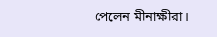পেলেন মীনাক্ষীরা।